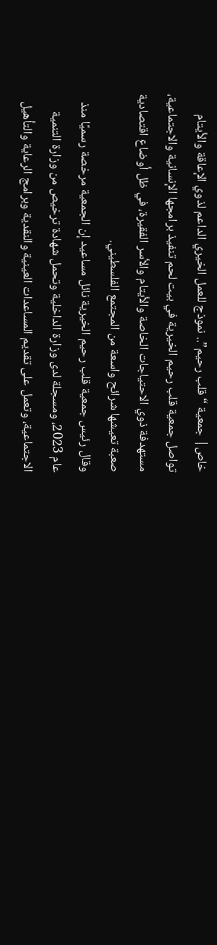خاص| جمعية “قلب رحيم”.. نموذج للعمل الخيري الداعم لذوي الإعاقة والأيتام
تواصل جمعية قلب رحيم الخيرية في بيت لحم تنفيذ برامجها الإنسانية والاجتماعية، مستهدفة ذوي الاحتياجات الخاصة والأيتام والأسر الفقيرة، في ظل أوضاع اقتصادية صعبة تعيشها شرائح واسعة من المجتمع الفلسطيني.
وقال رئيس جمعية قلب رحيم الخيرية نائل مساعيد إن الجمعية مرخصة رسميًا منذ عام 2023، ومسجلة لدى وزارة الداخلية وتحمل شهادة ترخيص من وزارة التنمية الاجتماعية، وتعمل على تقديم المساعدات العينية والنقدية وبرامج الرعاية والتأهيل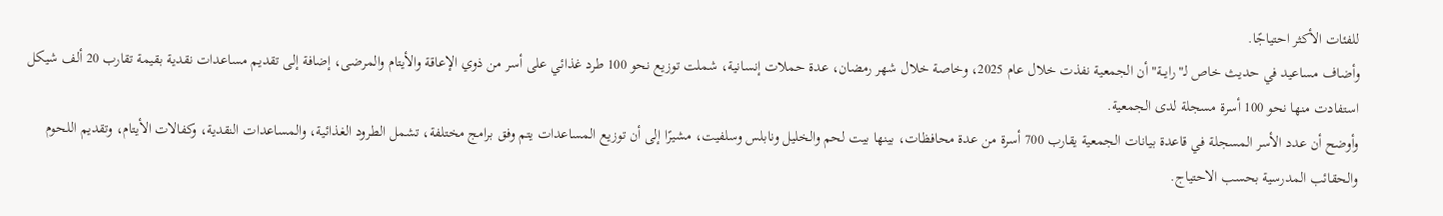للفئات الأكثر احتياجًا.
وأضاف مساعيد في حديث خاص لـ"رايــة" أن الجمعية نفذت خلال عام 2025، وخاصة خلال شهر رمضان، عدة حملات إنسانية، شملت توزيع نحو 100 طرد غذائي على أسر من ذوي الإعاقة والأيتام والمرضى، إضافة إلى تقديم مساعدات نقدية بقيمة تقارب 20 ألف شيكل استفادت منها نحو 100 أسرة مسجلة لدى الجمعية.
وأوضح أن عدد الأسر المسجلة في قاعدة بيانات الجمعية يقارب 700 أسرة من عدة محافظات، بينها بيت لحم والخليل ونابلس وسلفيت، مشيرًا إلى أن توزيع المساعدات يتم وفق برامج مختلفة، تشمل الطرود الغذائية، والمساعدات النقدية، وكفالات الأيتام، وتقديم اللحوم والحقائب المدرسية بحسب الاحتياج.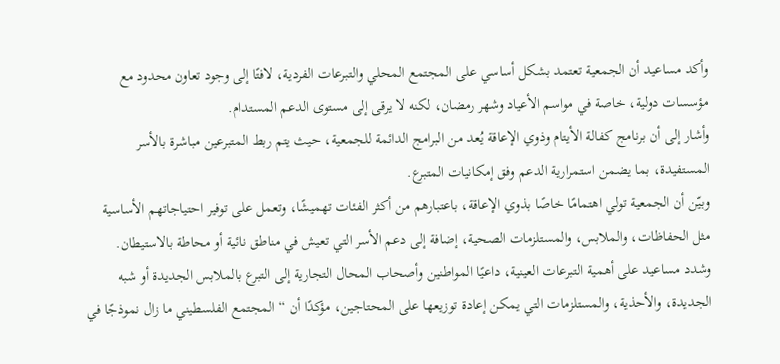وأكد مساعيد أن الجمعية تعتمد بشكل أساسي على المجتمع المحلي والتبرعات الفردية، لافتًا إلى وجود تعاون محدود مع مؤسسات دولية، خاصة في مواسم الأعياد وشهر رمضان، لكنه لا يرقى إلى مستوى الدعم المستدام.
وأشار إلى أن برنامج كفالة الأيتام وذوي الإعاقة يُعد من البرامج الدائمة للجمعية، حيث يتم ربط المتبرعين مباشرة بالأسر المستفيدة، بما يضمن استمرارية الدعم وفق إمكانيات المتبرع.
وبيّن أن الجمعية تولي اهتمامًا خاصًا بذوي الإعاقة، باعتبارهم من أكثر الفئات تهميشًا، وتعمل على توفير احتياجاتهم الأساسية مثل الحفاظات، والملابس، والمستلزمات الصحية، إضافة إلى دعم الأسر التي تعيش في مناطق نائية أو محاطة بالاستيطان.
وشدد مساعيد على أهمية التبرعات العينية، داعيًا المواطنين وأصحاب المحال التجارية إلى التبرع بالملابس الجديدة أو شبه الجديدة، والأحذية، والمستلزمات التي يمكن إعادة توزيعها على المحتاجين، مؤكدًا أن “المجتمع الفلسطيني ما زال نموذجًا في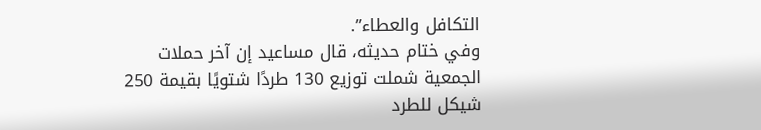التكافل والعطاء”.
وفي ختام حديثه، قال مساعيد إن آخر حملات الجمعية شملت توزيع 130 طردًا شتويًا بقيمة 250 شيكل للطرد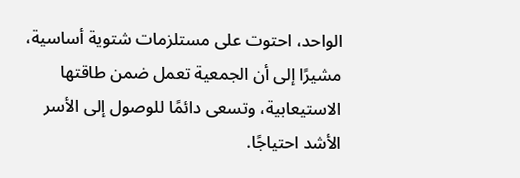الواحد، احتوت على مستلزمات شتوية أساسية، مشيرًا إلى أن الجمعية تعمل ضمن طاقتها الاستيعابية، وتسعى دائمًا للوصول إلى الأسر الأشد احتياجًا.